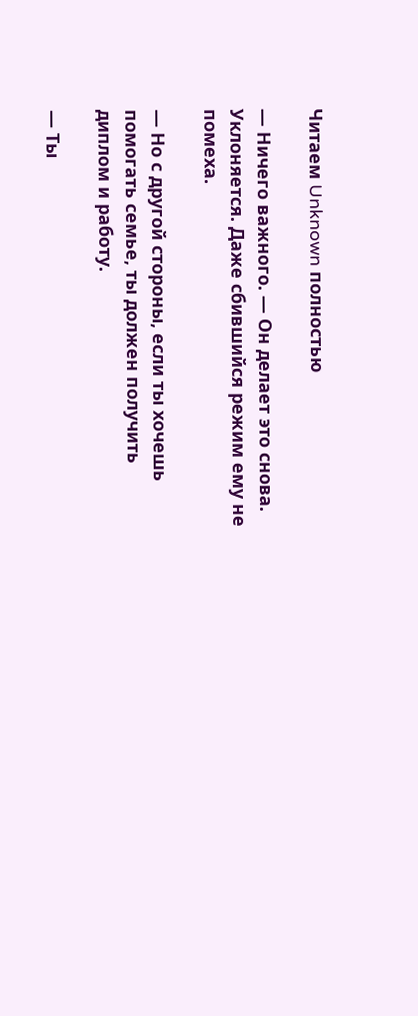Читаем Unknown полностью

— Ничего важного. — Он делает это снова. Уклоняется. Даже сбившийся режим ему не помеха.

— Но с другой стороны, если ты хочешь помогать семье, ты должен получить диплом и работу.

— Ты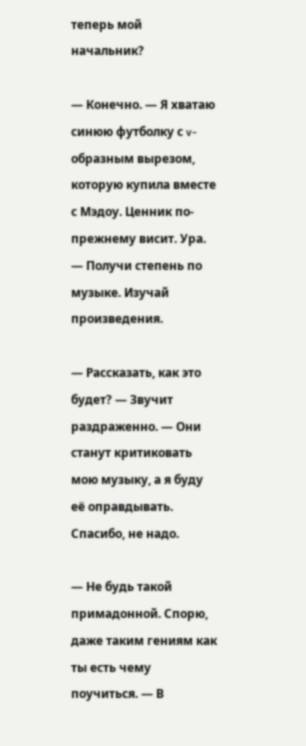теперь мой начальник?

— Конечно. — Я хватаю синюю футболку с v-образным вырезом, которую купила вместе с Мэдоу. Ценник по-прежнему висит. Ура. — Получи степень по музыке. Изучай произведения.

— Рассказать, как это будет? — Звучит раздраженно. — Они станут критиковать мою музыку, а я буду её оправдывать. Спасибо, не надо.

— Не будь такой примадонной. Спорю, даже таким гениям как ты есть чему поучиться. — В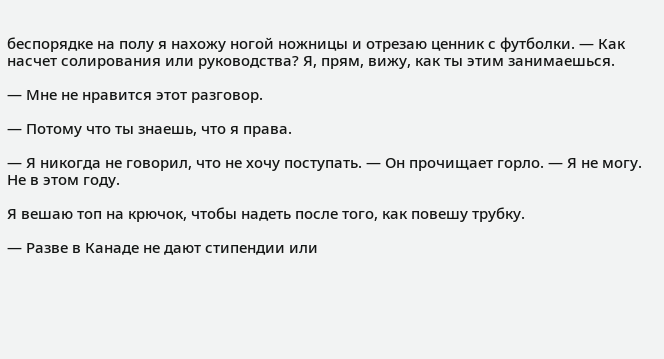беспорядке на полу я нахожу ногой ножницы и отрезаю ценник с футболки. — Как насчет солирования или руководства? Я, прям, вижу, как ты этим занимаешься.

— Мне не нравится этот разговор.

— Потому что ты знаешь, что я права.

— Я никогда не говорил, что не хочу поступать. — Он прочищает горло. — Я не могу. Не в этом году.

Я вешаю топ на крючок, чтобы надеть после того, как повешу трубку.

— Разве в Канаде не дают стипендии или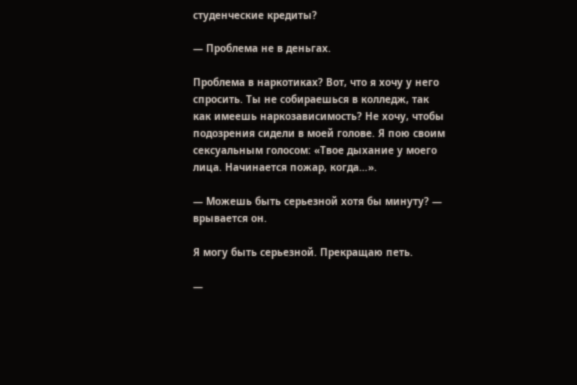студенческие кредиты?

— Проблема не в деньгах.

Проблема в наркотиках? Вот, что я хочу у него спросить. Ты не собираешься в колледж, так как имеешь наркозависимость? Не хочу, чтобы подозрения сидели в моей голове. Я пою своим сексуальным голосом: «Твое дыхание у моего лица. Начинается пожар, когда…».

— Можешь быть серьезной хотя бы минуту? — врывается он.

Я могу быть серьезной. Прекращаю петь.

—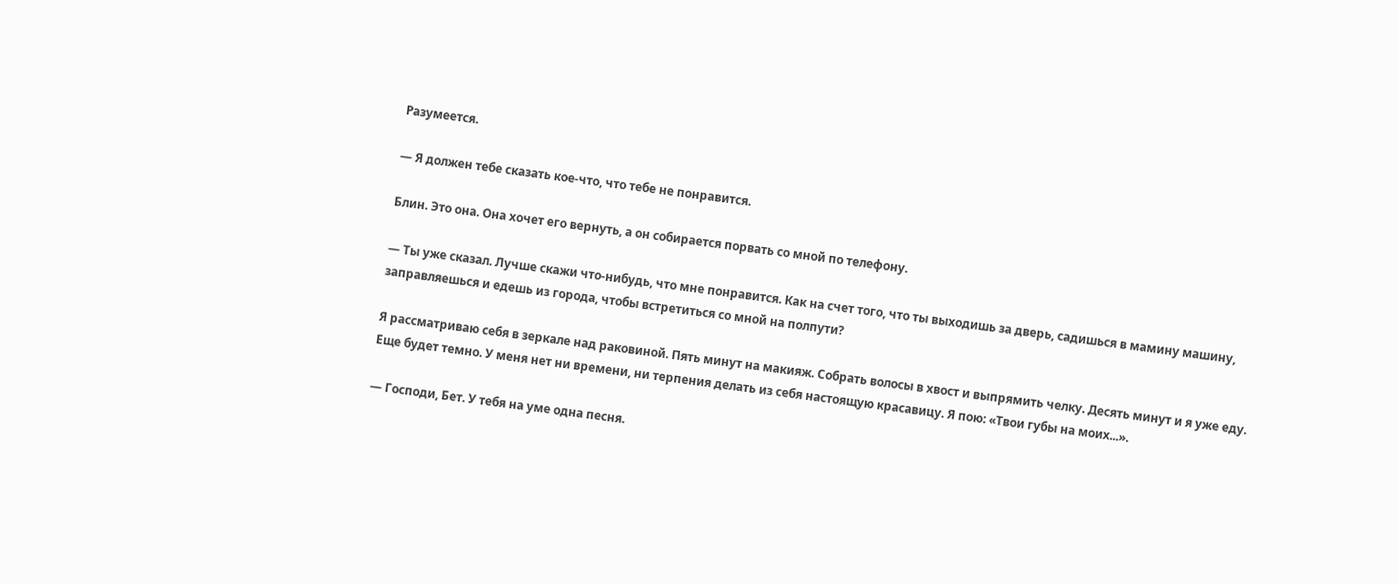Разумеется.

— Я должен тебе сказать кое-что, что тебе не понравится.

Блин. Это она. Она хочет его вернуть, а он собирается порвать со мной по телефону.

— Ты уже сказал. Лучше скажи что-нибудь, что мне понравится. Как на счет того, что ты выходишь за дверь, садишься в мамину машину, заправляешься и едешь из города, чтобы встретиться со мной на полпути?

Я рассматриваю себя в зеркале над раковиной. Пять минут на макияж. Собрать волосы в хвост и выпрямить челку. Десять минут и я уже еду. Еще будет темно. У меня нет ни времени, ни терпения делать из себя настоящую красавицу. Я пою: «Твои губы на моих...».

— Господи, Бет. У тебя на уме одна песня.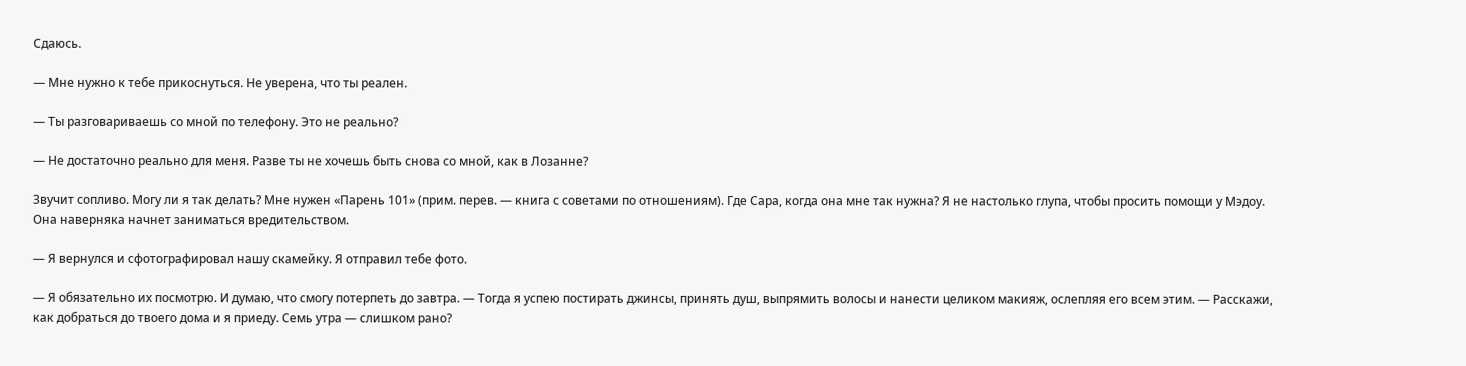Сдаюсь.

— Мне нужно к тебе прикоснуться. Не уверена, что ты реален.

— Ты разговариваешь со мной по телефону. Это не реально?

— Не достаточно реально для меня. Разве ты не хочешь быть снова со мной, как в Лозанне?

Звучит сопливо. Могу ли я так делать? Мне нужен «Парень 101» (прим. перев. — книга с советами по отношениям). Где Сара, когда она мне так нужна? Я не настолько глупа, чтобы просить помощи у Мэдоу. Она наверняка начнет заниматься вредительством.

— Я вернулся и сфотографировал нашу скамейку. Я отправил тебе фото.

— Я обязательно их посмотрю. И думаю, что смогу потерпеть до завтра. — Тогда я успею постирать джинсы, принять душ, выпрямить волосы и нанести целиком макияж, ослепляя его всем этим. — Расскажи, как добраться до твоего дома и я приеду. Семь утра — слишком рано?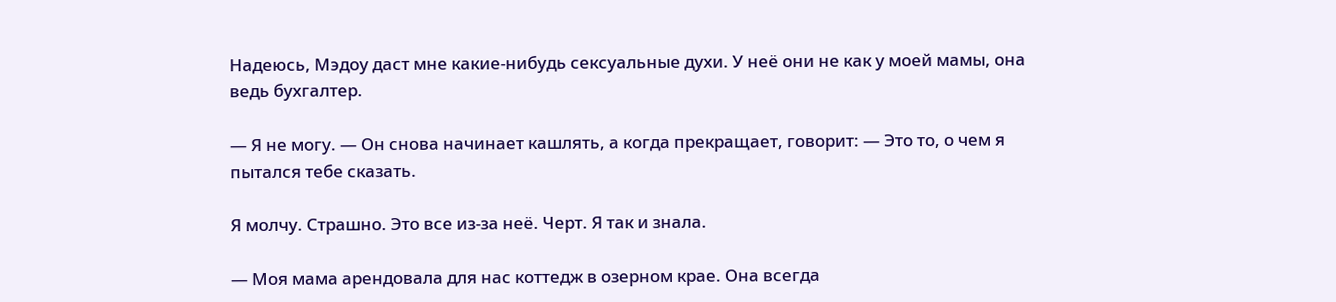Надеюсь, Мэдоу даст мне какие-нибудь сексуальные духи. У неё они не как у моей мамы, она ведь бухгалтер.

— Я не могу. — Он снова начинает кашлять, а когда прекращает, говорит: — Это то, о чем я пытался тебе сказать.

Я молчу. Страшно. Это все из-за неё. Черт. Я так и знала.

— Моя мама арендовала для нас коттедж в озерном крае. Она всегда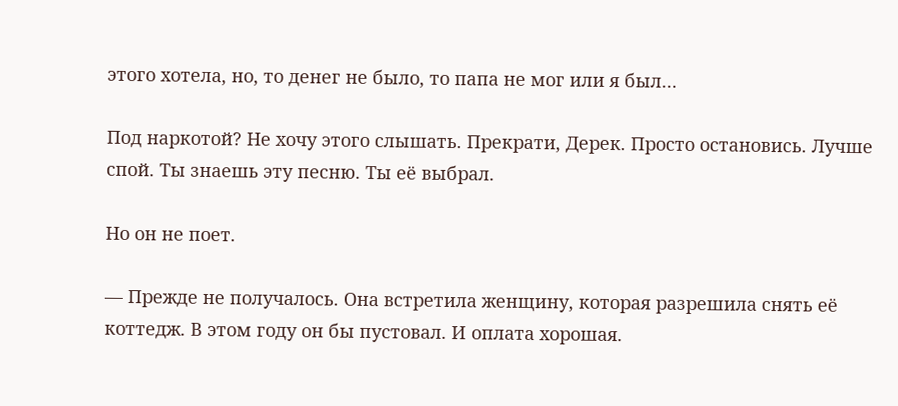этого хотела, но, то денег не было, то папа не мог или я был…

Под наркотой? Не хочу этого слышать. Прекрати, Дерек. Просто остановись. Лучше спой. Ты знаешь эту песню. Ты её выбрал.

Но он не поет.

— Прежде не получалось. Она встретила женщину, которая разрешила снять её коттедж. В этом году он бы пустовал. И оплата хорошая.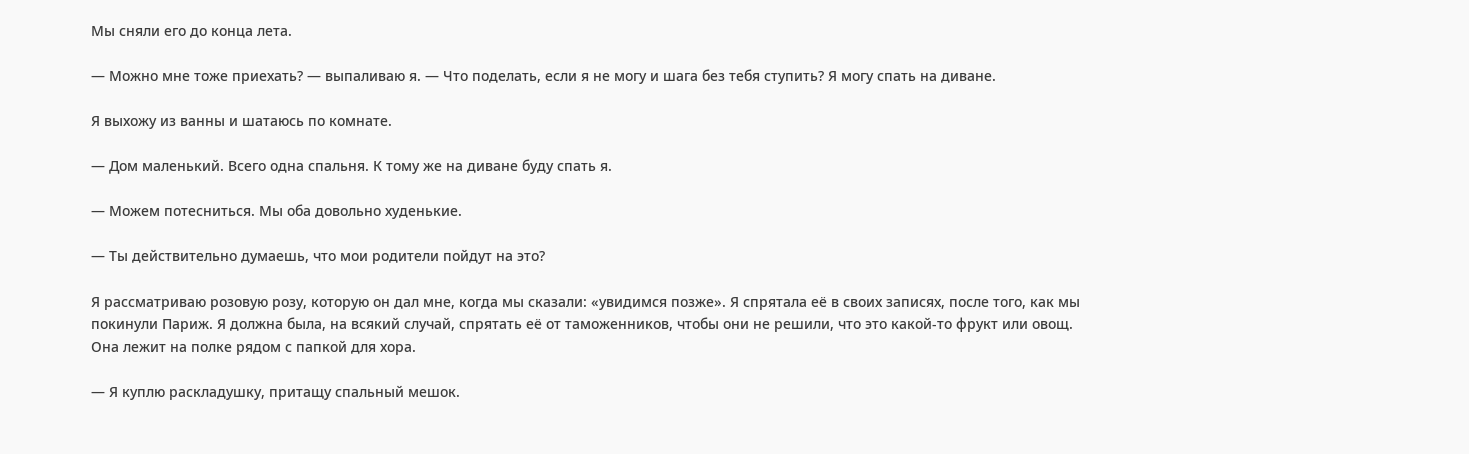Мы сняли его до конца лета.

— Можно мне тоже приехать? — выпаливаю я. — Что поделать, если я не могу и шага без тебя ступить? Я могу спать на диване.

Я выхожу из ванны и шатаюсь по комнате.

— Дом маленький. Всего одна спальня. К тому же на диване буду спать я.

— Можем потесниться. Мы оба довольно худенькие.

— Ты действительно думаешь, что мои родители пойдут на это?

Я рассматриваю розовую розу, которую он дал мне, когда мы сказали: «увидимся позже». Я спрятала её в своих записях, после того, как мы покинули Париж. Я должна была, на всякий случай, спрятать её от таможенников, чтобы они не решили, что это какой-то фрукт или овощ. Она лежит на полке рядом с папкой для хора.

— Я куплю раскладушку, притащу спальный мешок.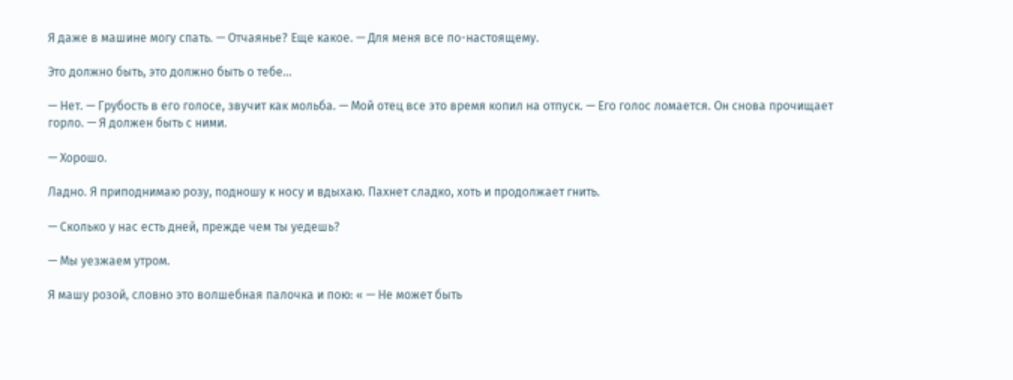Я даже в машине могу спать. — Отчаянье? Еще какое. — Для меня все по-настоящему.

Это должно быть, это должно быть о тебе…

— Нет. — Грубость в его голосе, звучит как мольба. — Мой отец все это время копил на отпуск. — Его голос ломается. Он снова прочищает горло. — Я должен быть с ними.

— Хорошо.

Ладно. Я приподнимаю розу, подношу к носу и вдыхаю. Пахнет сладко, хоть и продолжает гнить.

— Сколько у нас есть дней, прежде чем ты уедешь?

— Мы уезжаем утром.

Я машу розой, словно это волшебная палочка и пою: « — Не может быть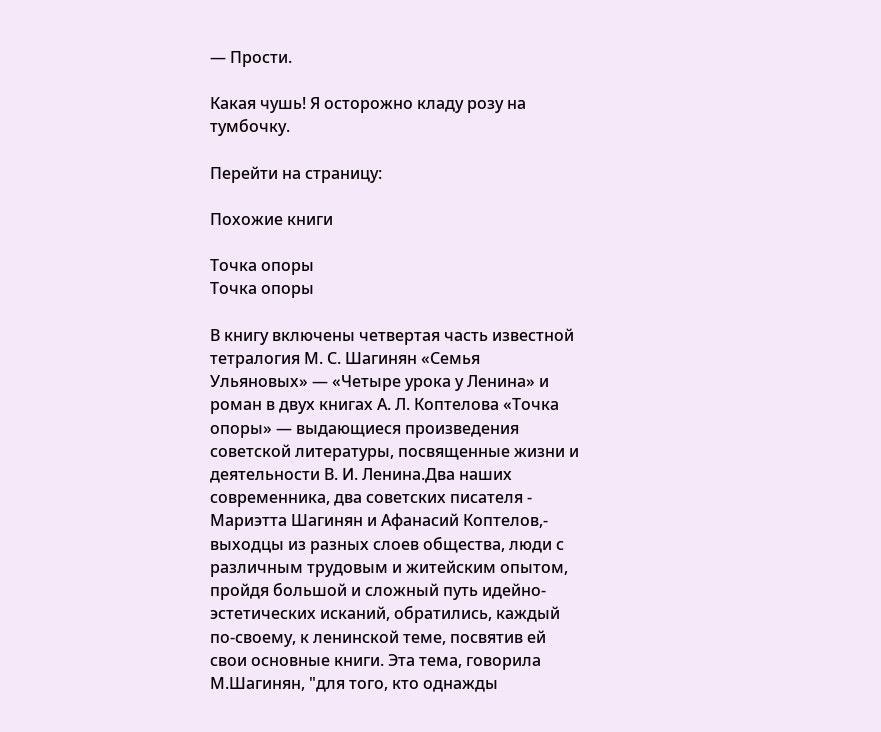— Прости.

Какая чушь! Я осторожно кладу розу на тумбочку.

Перейти на страницу:

Похожие книги

Точка опоры
Точка опоры

В книгу включены четвертая часть известной тетралогия М. С. Шагинян «Семья Ульяновых» — «Четыре урока у Ленина» и роман в двух книгах А. Л. Коптелова «Точка опоры» — выдающиеся произведения советской литературы, посвященные жизни и деятельности В. И. Ленина.Два наших современника, два советских писателя - Мариэтта Шагинян и Афанасий Коптелов,- выходцы из разных слоев общества, люди с различным трудовым и житейским опытом, пройдя большой и сложный путь идейно-эстетических исканий, обратились, каждый по-своему, к ленинской теме, посвятив ей свои основные книги. Эта тема, говорила М.Шагинян, "для того, кто однажды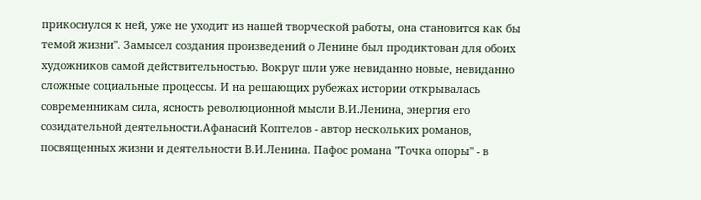прикоснулся к ней, уже не уходит из нашей творческой работы, она становится как бы темой жизни". Замысел создания произведений о Ленине был продиктован для обоих художников самой действительностью. Вокруг шли уже невиданно новые, невиданно сложные социальные процессы. И на решающих рубежах истории открывалась современникам сила, ясность революционной мысли В.И.Ленина, энергия его созидательной деятельности.Афанасий Коптелов - автор нескольких романов, посвященных жизни и деятельности В.И.Ленина. Пафос романа "Точка опоры" - в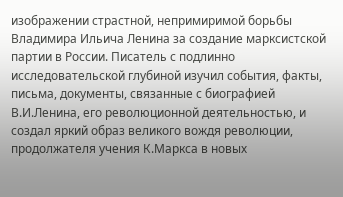изображении страстной, непримиримой борьбы Владимира Ильича Ленина за создание марксистской партии в России. Писатель с подлинно исследовательской глубиной изучил события, факты, письма, документы, связанные с биографией В.И.Ленина, его революционной деятельностью, и создал яркий образ великого вождя революции, продолжателя учения К.Маркса в новых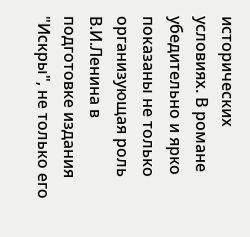исторических условиях. В романе убедительно и ярко показаны не только организующая роль В.И.Ленина в подготовке издания "Искры", не только его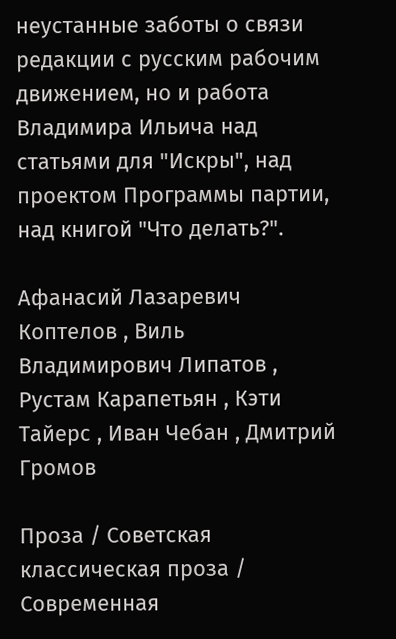неустанные заботы о связи редакции с русским рабочим движением, но и работа Владимира Ильича над статьями для "Искры", над проектом Программы партии, над книгой "Что делать?".

Афанасий Лазаревич Коптелов , Виль Владимирович Липатов , Рустам Карапетьян , Кэти Тайерс , Иван Чебан , Дмитрий Громов

Проза / Советская классическая проза / Современная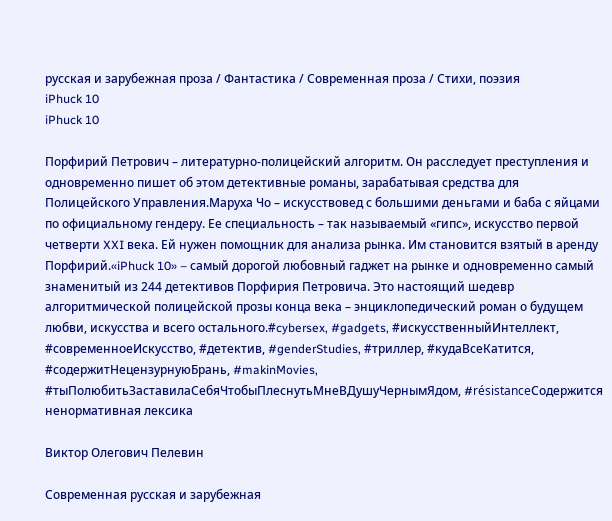русская и зарубежная проза / Фантастика / Современная проза / Cтихи, поэзия
iPhuck 10
iPhuck 10

Порфирий Петрович – литературно-полицейский алгоритм. Он расследует преступления и одновременно пишет об этом детективные романы, зарабатывая средства для Полицейского Управления.Маруха Чо – искусствовед с большими деньгами и баба с яйцами по официальному гендеру. Ее специальность – так называемый «гипс», искусство первой четверти XXI века. Ей нужен помощник для анализа рынка. Им становится взятый в аренду Порфирий.«iPhuck 10» – самый дорогой любовный гаджет на рынке и одновременно самый знаменитый из 244 детективов Порфирия Петровича. Это настоящий шедевр алгоритмической полицейской прозы конца века – энциклопедический роман о будущем любви, искусства и всего остального.#cybersex, #gadgets, #искусственныйИнтеллект, #современноеИскусство, #детектив, #genderStudies, #триллер, #кудаВсеКатится, #содержитНецензурнуюБрань, #makinMovies, #тыПолюбитьЗаставилаСебяЧтобыПлеснутьМнеВДушуЧернымЯдом, #résistanceСодержится ненормативная лексика

Виктор Олегович Пелевин

Современная русская и зарубежная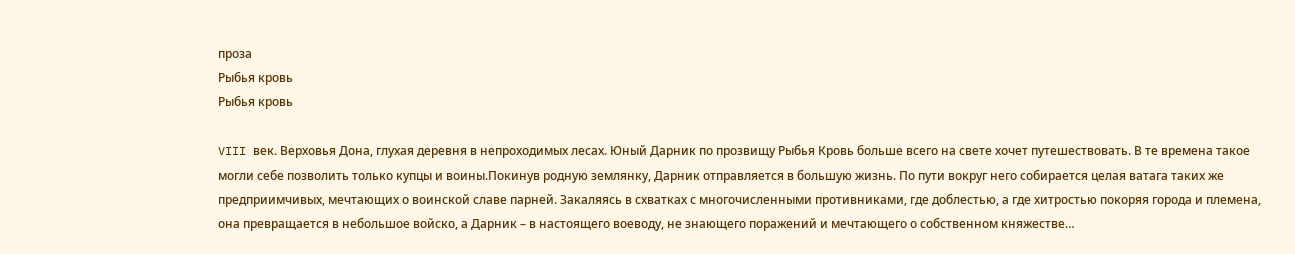проза
Рыбья кровь
Рыбья кровь

VIII век. Верховья Дона, глухая деревня в непроходимых лесах. Юный Дарник по прозвищу Рыбья Кровь больше всего на свете хочет путешествовать. В те времена такое могли себе позволить только купцы и воины.Покинув родную землянку, Дарник отправляется в большую жизнь. По пути вокруг него собирается целая ватага таких же предприимчивых, мечтающих о воинской славе парней. Закаляясь в схватках с многочисленными противниками, где доблестью, а где хитростью покоряя города и племена, она превращается в небольшое войско, а Дарник – в настоящего воеводу, не знающего поражений и мечтающего о собственном княжестве…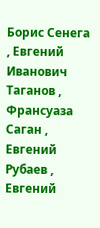Борис Сенега , Евгений Иванович Таганов , Франсуаза Саган , Евгений Рубаев , Евгений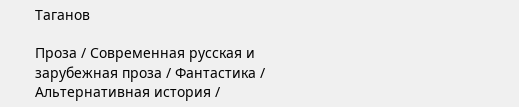Таганов

Проза / Современная русская и зарубежная проза / Фантастика / Альтернативная история /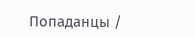Попаданцы /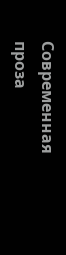Современная проза